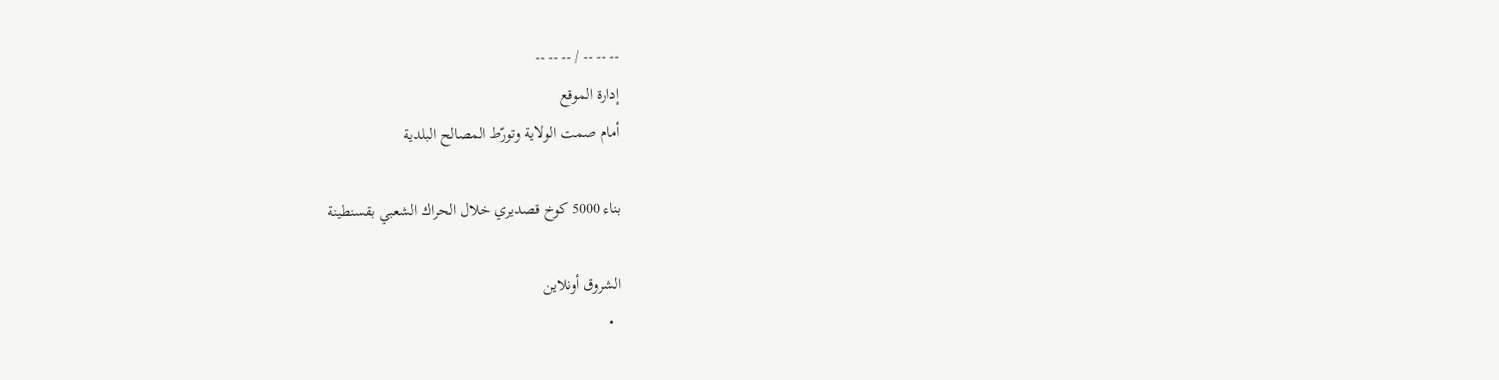-- -- -- / -- -- --
إدارة الموقع
أمام صمت الولاية وتورّط المصالح البلدية

بناء 5000 كوخ قصديري خلال الحراك الشعبي بقسنطينة

الشروق أونلاين
  •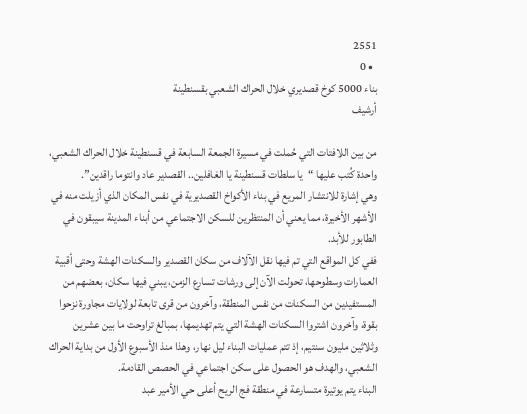2551
  • 0
بناء 5000 كوخ قصديري خلال الحراك الشعبي بقسنطينة
أرشيف

من بين اللافتات التي حُملت في مسيرة الجمعة السابعة في قسنطينة خلال الحراك الشعبي، واحدة كُتب عليها “يا سلطات قسنطينة يا الغافلين.. القصدير عاد وانتوما راقدين”.
وهي إشارة للانتشار المريع في بناء الأكواخ القصديرية في نفس المكان الذي أزيلت منه في الأشهر الأخيرة، مما يعني أن المنتظرين للسكن الاجتماعي من أبناء المدينة سيبقون في الطابور للأبد.
ففي كل المواقع التي تم فيها نقل الآلاف من سكان القصدير والسكنات الهشة وحتى أقبية العمارات وسطوحها، تحولت الآن إلى ورشات تسارع الزمن، يبني فيها سكان، بعضهم من المستفيدين من السكنات من نفس المنطقة، وآخرون من قرى تابعة لولايات مجاورة نزحوا بقوة، وآخرون اشتروا السكنات الهشة التي يتم تهديمها، بمبالغ تراوحت ما بين عشرين وثلاثين مليون سنتيم، إذ تتم عمليات البناء ليل نهار، وهذا منذ الأسبوع الأول من بداية الحراك الشعبي، والهدف هو الحصول على سكن اجتماعي في الحصص القادمة.
البناء يتم يوتيرة متسارعة في منطقة فج الريح أعلى حي الأمير عبد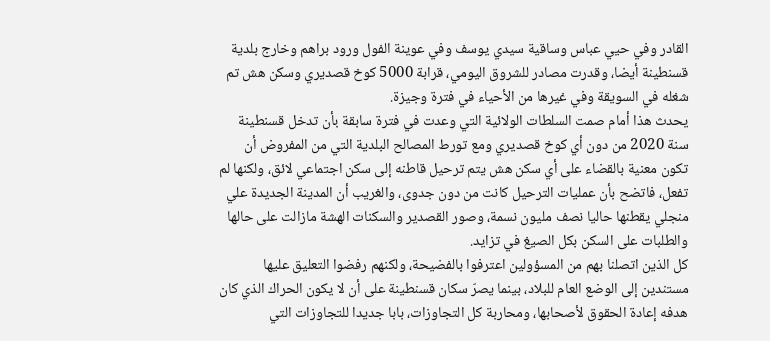القادر وفي حيي عباس وساقية سيدي يوسف وفي عوينة الفول ورود براهم وخارج بلدية قسنطينة أيضا، وقدرت مصادر للشروق اليومي، قرابة 5000 كوخ قصديري وسكن هش تم شغله في السويقة وفي غيرها من الأحياء في فترة وجيزة.
يحدث هذا أمام صمت السلطات الولائية التي وعدت في فترة سابقة بأن تدخل قسنطينة سنة 2020 من دون أي كوخ قصديري ومع تورط المصالح البلدية التي من المفروض أن تكون معنية بالقضاء على أي سكن هش يتم ترحيل قاطنه إلى سكن اجتماعي لائق، ولكنها لم تفعل، فاتضح بأن عمليات الترحيل كانت من دون جدوى، والغريب أن المدينة الجديدة علي منجلي يقطنها حاليا نصف مليون نسمة، وصور القصدير والسكنات الهشة مازالت على حالها والطلبات على السكن بكل الصيغ في تزايد.
كل الذين اتصلنا بهم من المسؤولين اعترفوا بالفضيحة، ولكنهم رفضوا التعليق عليها مستندين إلى الوضع العام للبلاد، بينما يصرّ سكان قسنطينة على أن لا يكون الحراك الذي كان هدفه إعادة الحقوق لأصحابها، ومحاربة كل التجاوزات، بابا جديدا للتجاوزات التي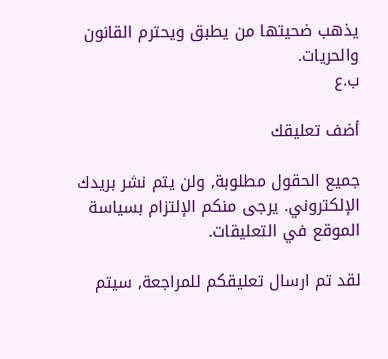يذهب ضحيتها من يطبق ويحترم القانون والحريات.
ب.ع

أضف تعليقك

جميع الحقول مطلوبة, ولن يتم نشر بريدك الإلكتروني. يرجى منكم الإلتزام بسياسة الموقع في التعليقات.

لقد تم ارسال تعليقكم للمراجعة, سيتم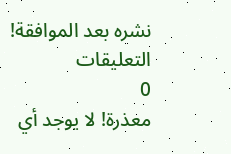نشره بعد الموافقة!
التعليقات
0
معذرة! لا يوجد أي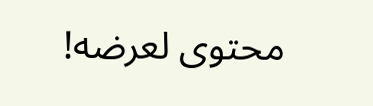محتوى لعرضه!